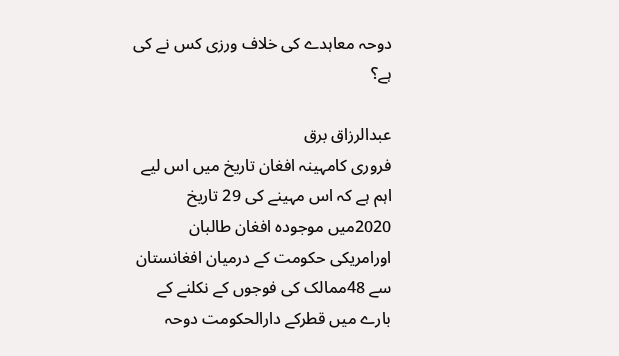دوحہ معاہدے کی خلاف ورزی کس نے کی ہے؟

عبدالرزاق برق
فروری کامہینہ افغان تاریخ میں اس لیے اہم ہے کہ اس مہینے کی 29 تاریخ 2020میں موجودہ افغان طالبان اورامریکی حکومت کے درمیان افغانستان سے 48ممالک کی فوجوں کے نکلنے کے بارے میں قطرکے دارالحکومت دوحہ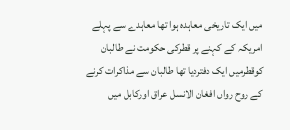میں ایک تاریخی معاہدہ ہوا تھا معاہدے سے پہلے امریکہ کے کہنے پر قطرکی حکومت نے طالبان کوقطرمیں ایک دفتردیا تھا طالبان سے مذاکرات کرنے کے روح رواں افغان الانسل عراق اورکابل میں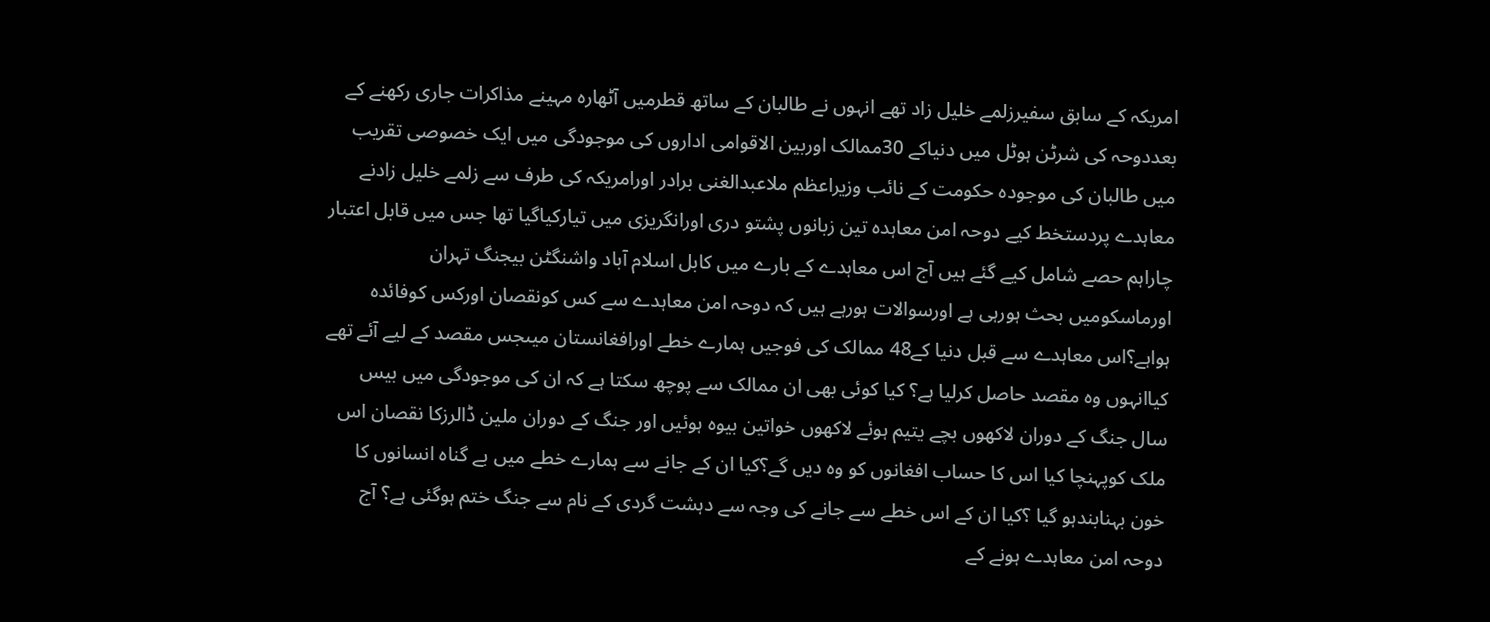امریکہ کے سابق سفیرزلمے خلیل زاد تھے انہوں نے طالبان کے ساتھ قطرمیں آٹھارہ مہینے مذاکرات جاری رکھنے کے بعددوحہ کی شرٹن ہوٹل میں دنیاکے 30ممالک اوربین الاقوامی اداروں کی موجودگی میں ایک خصوصی تقریب میں طالبان کی موجودہ حکومت کے نائب وزیراعظم ملاعبدالغنی برادر اورامریکہ کی طرف سے زلمے خلیل زادنے معاہدے پردستخط کیے دوحہ امن معاہدہ تین زبانوں پشتو دری اورانگریزی میں تیارکیاگیا تھا جس میں قابل اعتبار چاراہم حصے شامل کیے گئے ہیں آج اس معاہدے کے بارے میں کابل اسلام آباد واشنگٹن بیجنگ تہران اورماسکومیں بحث ہورہی ہے اورسوالات ہورہے ہیں کہ دوحہ امن معاہدے سے کس کونقصان اورکس کوفائدہ ہواہے؟اس معاہدے سے قبل دنیا کے48 ممالک کی فوجیں ہمارے خطے اورافغانستان میںجس مقصد کے لیے آئے تھے کیاانہوں وہ مقصد حاصل کرلیا ہے؟ کیا کوئی بھی ان ممالک سے پوچھ سکتا ہے کہ ان کی موجودگی میں بیس سال جنگ کے دوران لاکھوں بچے یتیم ہوئے لاکھوں خواتین بیوہ ہوئیں اور جنگ کے دوران ملین ڈالرزکا نقصان اس ملک کوپہنچا کیا اس کا حساب افغانوں کو وہ دیں گے؟کیا ان کے جانے سے ہمارے خطے میں بے گناہ انسانوں کا خون بہنابندہو گیا ؟کیا ان کے اس خطے سے جانے کی وجہ سے دہشت گردی کے نام سے جنگ ختم ہوگئی ہے؟ آج دوحہ امن معاہدے ہونے کے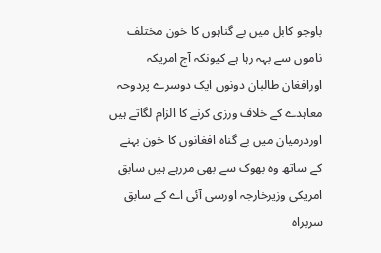باوجو کابل میں بے گناہوں کا خون مختلف ناموں سے بہہ رہا ہے کیونکہ آج امریکہ اورافغان طالبان دونوں ایک دوسرے پردوحہ معاہدے کے خلاف ورزی کرنے کا الزام لگاتے ہیں اوردرمیان میں بے گناہ افغانوں کا خون بہنے کے ساتھ وہ بھوک سے بھی مررہے ہیں سابق امریکی وزیرخارجہ اورسی آئی اے کے سابق سربراہ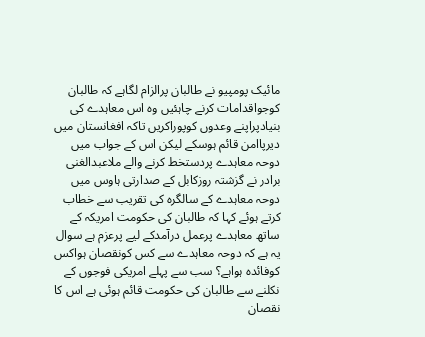مائیک پومپیو نے طالبان پرالزام لگاہے کہ طالبان کوجواقدامات کرنے چاہئیں وہ اس معاہدے کی بنیادپراپنے وعدوں کوپوراکریں تاکہ افغانستان میں دیرپاامن قائم ہوسکے لیکن اس کے جواب میں دوحہ معاہدے پردستخط کرنے والے ملاعبدالغنی برادر نے گزشتہ روزکابل کے صدارتی ہاوس میں دوحہ معاہدے کے سالگرہ کی تقریب سے خطاب کرتے ہوئے کہا کہ طالبان کی حکومت امریکہ کے ساتھ معاہدے پرعمل درآمدکے لیے پرعزم ہے سوال یہ ہے کہ دوحہ معاہدے سے کس کونقصان ہواکس کوفائدہ ہواہے؟ سب سے پہلے امریکی فوجوں کے نکلنے سے طالبان کی حکومت قائم ہوئی ہے اس کا نقصان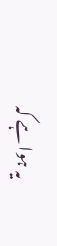یہ ہوا ہے کہ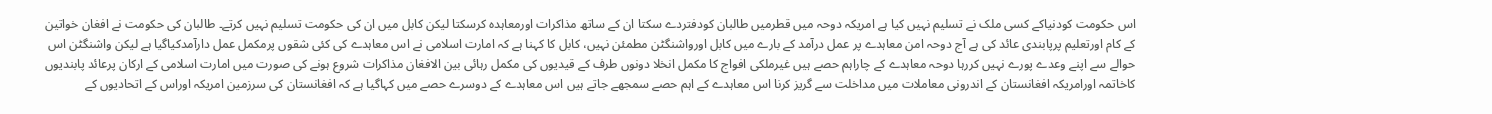اس حکومت کودنیاکے کسی ملک نے تسلیم نہیں کیا ہے امریکہ دوحہ میں قطرمیں طالبان کودفتردے سکتا ان کے ساتھ مذاکرات اورمعاہدہ کرسکتا لیکن کابل میں ان کی حکومت تسلیم نہیں کرتے۔ طالبان کی حکومت نے افغان خواتین کے کام اورتعلیم پرپابندی عائد کی ہے آج دوحہ امن معاہدے پر عمل درآمد کے بارے میں کابل اورواشنگٹن مطمئن نہیں، کابل کا کہنا ہے کہ امارت اسلامی نے اس معاہدے کی کئی شقوں پرمکمل عمل دارآمدکیاگیا ہے لیکن واشنگٹن اس حوالے سے اپنے وعدے پورے نہیں کررہا دوحہ معاہدے کے چاراہم حصے ہیں غیرملکی افواج کا مکمل انخلا دونوں طرف کے قیدیوں کی مکمل رہائی بین الافغان مذاکرات شروع ہونے کی صورت میں امارت اسلامی کے ارکان پرعائد پابندیوں کاخاتمہ اورامریکہ افغانستان کے اندرونی معاملات میں مداخلت سے گریز کرنا اس معاہدے کے اہم حصے سمجھے جاتے ہیں اس معاہدے کے دوسرے حصے میں کہاگیا ہے کہ افغانستان کی سرزمین امریکہ اوراس کے اتحادیوں کے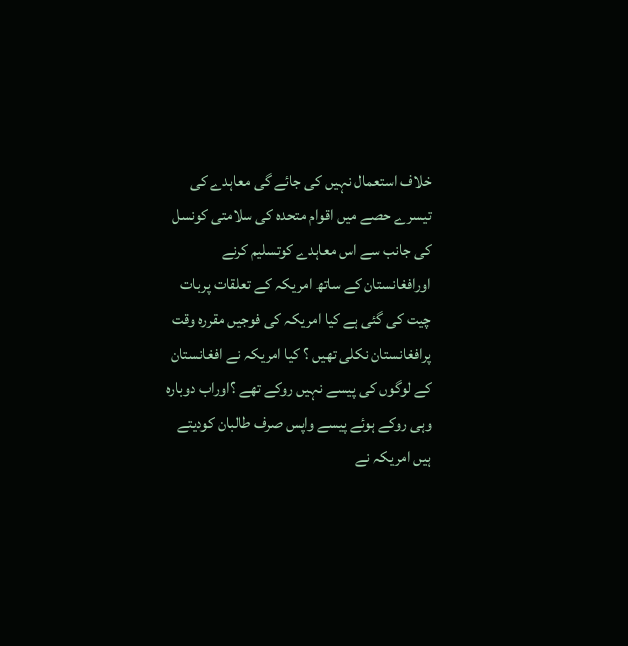خلاف استعمال نہیں کی جائے گی معاہدے کی تیسرے حصے میں اقوام متحدہ کی سلامتی کونسل کی جانب سے اس معاہدے کوتسلیم کرنے اورافغانستان کے ساتھ امریکہ کے تعلقات پربات چیت کی گئی ہے کیا امریکہ کی فوجیں مقررہ وقت پرافغانستان نکلی تھیں ؟ کیا امریکہ نے افغانستان کے لوگوں کی پیسے نہیں روکے تھے ؟اوراب دوبارہ وہی روکے ہوئے پیسے واپس صرف طالبان کودیتے ہیں امریکہ نے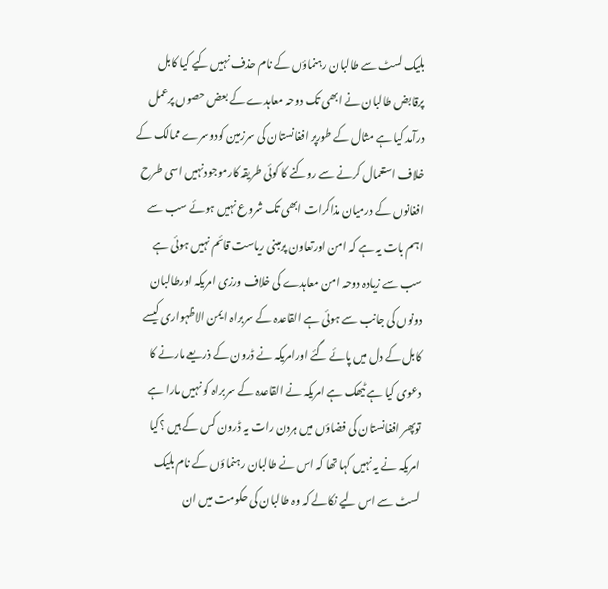بلیک لسٹ سے طالبان رہنماؤں کے نام حذف نہیں کیے کیا کابل پرقابض طالبان نے ابھی تک دوحہ معاہدے کے بعض حصوں پرعمل درآمد کیا ہے مثال کے طورپر افغانستان کی سرزمین کودوسرے ممالک کے خلاف استعمال کرنے سے روکنے کا کوئی طریقہ کارموجودنہیں اسی طرح افغانوں کے درمیان مذاکرات ابھی تک شروع نہیں ہوئے سب سے اہم بات یہ ہے کہ امن اورتعاون پرمبنی ریاست قائم نہیں ہوئی ہے سب سے زیادہ دوحہ امن معاہدے کی خلاف ورزی امریکہ اورطالبان دونوں کی جانب سے ہوئی ہے القاعدہ کے سربراہ ایمن الاظہواری کیسے کابل کے دل میں پائے گئے اورامریکہ نے ڈرون کے ذریعے مارنے کا دعوی کیا ہے ٹیھک ہے امریکہ نے القاعدہ کے سربراہ کو نہیں مارا ہے توپھر افغانستان کی فضاؤں میں ہردن رات یہ ڈرون کس کے ہیں ؟کیا امریکہ نے یہ نہیں کہا تھا کہ اس نے طالبان رہنماؤں کے نام بلیک لسٹ سے اس لیے نکالے کہ وہ طالبان کی حکومت میں ان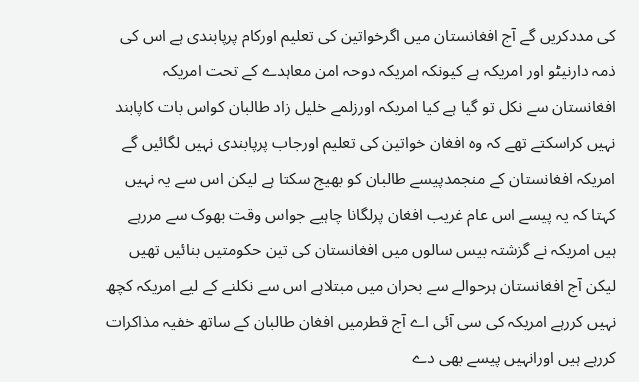کی مددکریں گے آج افغانستان میں اگرخواتین کی تعلیم اورکام پرپابندی ہے اس کی ذمہ دارنیٹو اور امریکہ ہے کیونکہ امریکہ دوحہ امن معاہدے کے تحت امریکہ افغانستان سے نکل تو گیا ہے کیا امریکہ اورزلمے خلیل زاد طالبان کواس بات کاپابند نہیں کراسکتے تھے کہ وہ افغان خواتین کی تعلیم اورجاب پرپابندی نہیں لگائیں گے امریکہ افغانستان کے منجمدپیسے طالبان کو بھیج سکتا ہے لیکن اس سے یہ نہیں کہتا کہ یہ پیسے اس عام غریب افغان پرلگانا چاہیے جواس وقت بھوک سے مررہے ہیں امریکہ نے گزشتہ بیس سالوں میں افغانستان کی تین حکومتیں بنائیں تھیں لیکن آج افغانستان ہرحوالے سے بحران میں مبتلاہے اس سے نکلنے کے لیے امریکہ کچھ نہیں کررہے امریکہ کی سی آئی اے آج قطرمیں افغان طالبان کے ساتھ خفیہ مذاکرات کررہے ہیں اورانہیں پیسے بھی دے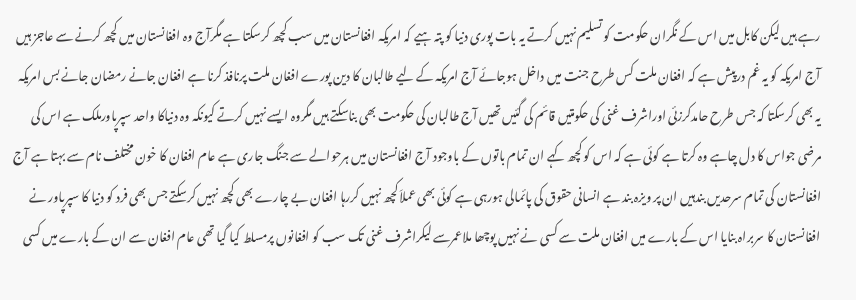رہے ہیں لیکن کابل میں اس کے نگران حکومت کو تسلیم نہیں کرتے یہ بات پوری دنیا کو پتہ ہیے کہ امریکہ افغانستان میں سب کچھ کرسکتا ہے مگرآج وہ افغانستان میں کچھ کرنے سے عاجز ہیں آج امریکہ کو یہ غم درپیش ہے کہ افغان ملت کس طرح جنت میں داخل ہوجائے آج امریکہ کے لیے طالبان کا دین پورے افغان ملت پرنافذ کرنا ہے افغان جانے رمضان جانے بس امریکہ یہ بھی کرسکتا کہ جس طرح حامدکرزئی اوراشرف غنی کی حکومتیں قائم کی گئیں تھیں آج طالبان کی حکومت بھی بناسکتے ہیں مگروہ ایسے نہیں کرتے کیونکہ وہ دنیاکا واحد سپرپاورملک ہے اس کی مرضی جواس کا دل چاہے وہ کرتا ہے کوئی ہے کہ اس کو کچھ کہے ان تمام باتوں کے باوجود آج افغانستان میں ہرحوالے سے جنگ جاری ہے عام افغان کا خون مختلف نام سے بہتا ہے آج افغانستان کی تمام سرحدیں بندہیں ان پر ویزہ بند ہے انسانی حقوق کی پائمالی ہورہی ہے کوئی بھی عملاَ کچھ نہیں کررہا افغان بے چارے بھی کچھ نہیں کرسکتے جس بھی فرد کو دنیا کا سپرپاور نے افغانستان کا سربراہ بنایا اس کے بارے میں افغان ملت سے کسی نے نہیں پوچھا ملاعمرسے لیکراشرف غنی تک سب کو افغانوں پرمسلط کیا گیا تھی عام افغان سے ان کے بارے میں کسی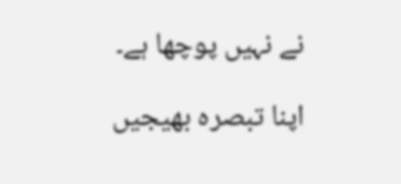نے نہیں پوچھا ہے۔

اپنا تبصرہ بھیجیں